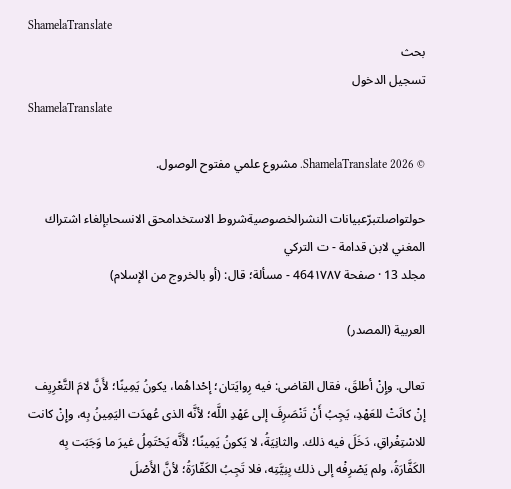ShamelaTranslate
بحث
تسجيل الدخول
ShamelaTranslate

© 2026 ShamelaTranslate. مشروع علمي مفتوح الوصول.

حولتواصلتبرّعبيانات النشرالخصوصيةشروط الاستخدامحق الانسحابإلغاء اشتراك
المغني لابن قدامة - ت التركي
مجلد 13 · صفحة 464١٧٨٧ - مسألة؛ قال: (أو بالخروج من الإسلام)

العربية (المصدر)

تعالى. وإِنْ أطلقَ، فقال القاضى: فيه رِوايَتان؛ إحْداهُما، يكونُ يَمِينًا؛ لأَنَّ لامَ التَّعْرِيِف إنْ كانَتْ للعَهْدِ، يَجِبُ أَنْ تَنْصَرِفَ إلى عَهْدِ اللَّه؛ لأنَّه الذى عُهدَت اليَمِينُ بِه، وإِنْ كانت للاسْتِغْراقِ، دَخَلَ فيه ذلك. والثانِيَةُ، لا يَكونُ يَمِينًا؛ لأَنَّه يَحْتَمِلُ غيرَ ما وَجَبَت بِه الكَفَّارَةُ، ولم يَصْرِفْه إلى ذلك بِنِيَّتِه، فلا تَجِبُ الكَفّارَةُ؛ لأنَّ الأَصْلَ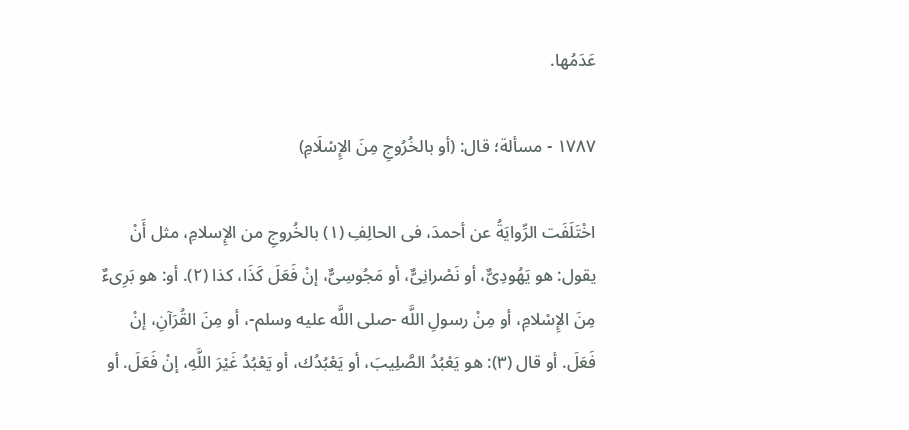عَدَمُها.

١٧٨٧ - مسألة؛ قال: (أو بالخُرُوجِ مِنَ الإِسْلَامِ)

اخْتَلَفَت الرِّوايَةُ عن أحمدَ، فى الحالِفِ (١) بالخُروجِ من الإِسلامِ، مثل أَنْ يقول: هو يَهُودِىٌّ، أو نَصْرانِىٌّ، أو مَجُوسِىٌّ، إنْ فَعَلَ كَذَا، كذا (٢). أو: هو بَرِىءٌ مِنَ الإِسْلامِ، أو مِنْ رسولِ اللَّه -صلى اللَّه عليه وسلم-، أو مِنَ القُرَآنِ، إنْ فَعَلَ. أو قال (٣): هو يَعْبُدُ الصَّلِيبَ، أو يَعْبُدُك، أو يَعْبُدُ غَيْرَ اللَّهِ، إنْ فَعَلَ. أو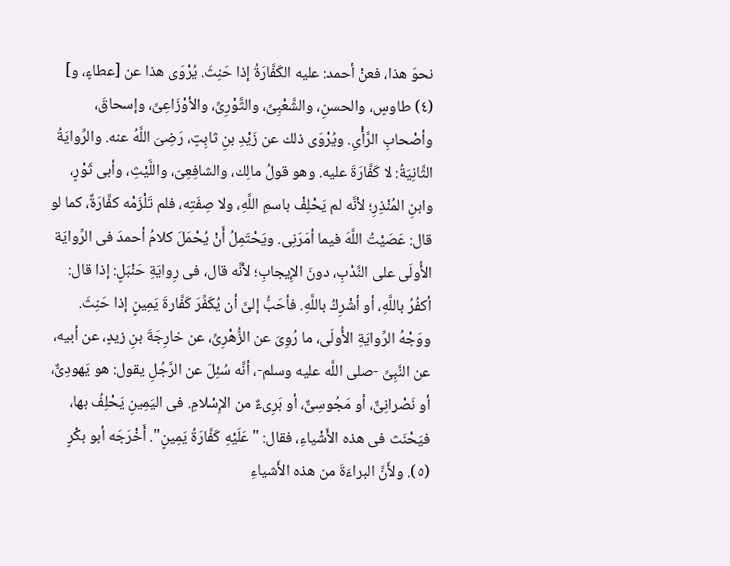نحوَ هذا، فعنْ أحمد: عليه الكَفَّارَةُ إذا حَنِثَ. يُرْوَى هذا عن [عطاءٍ، و] (٤) طاوسٍ، والحسنِ، والشَّعْبِىِّ، والثَّوْرِىِّ، والأوْزَاعِىِّ، وإسحاقَ، وأصْحابِ الرَّأْىِ. ويُرْوَى ذلك عن زَيْدِ بنِ ثابِتٍ، رَضِىَ اللَّهُ عنه. والرِّوايَةُ الثَّانِيَةُ: لا كَفَّارَةَ عليه. وهو قولُ مالِك، والشافِعِىّ، واللَّيْثِ، وأبى ثَوْرٍ، وابنِ المُنْذِرِ؛ لأنَّه لم يَحْلِفْ باسمِ اللَّهِ، ولا صِفَتِه، فلم تَلْزَمْه كفَّارَةٌ، كما لو قال: عَصَيْتُ اللَّهَ فيما أمَرَنِى. ويَحْتَمِلُ أَنْ يُحْمَلَ كلامُ أحمدَ فى الرِّوايَة الأُولَى على النَّدْبِ، دونَ الإِيجابِ؛ لأنَّه قال، فى رِوايَةِ حَنْبَلٍ: إذا قال: أكفُرُ باللَّهِ، أو أشْرِكُ باللَّهِ. فأحَبُّ إلىَّ أن يُكَفِّرَ كَفَّارةَ يَمِينٍ إذا حَنِثَ. ووَجْهُ الرِّوايَةِ الأُولَى، ما رُوِىَ عن الزُّهْرِىِّ، عن خارِجَةَ بنِ زيدٍ، عن أبيه، عن النَّبِىِّ -صلى اللَّه عليه وسلم-، أنَّه سُئِلَ عن الرَّجُلِ يقول: هو يَهودِىٌّ، أو نَصْرانِىٌّ، أو مَجُوسِىٌّ، أو بَرِىءٌ من الإِسْلامِ. فى اليَمِينِ يَحْلِفُ بها، فيَحْنَث فى هذه الأَشْياءِ، فقال: "عَلَيْهِ كَفَّارَةُ يَمِينٍ". أَخْرَجَه أبو بكْرٍ (٥). ولأَنَّ البراءَةَ من هذه الأَشياءِ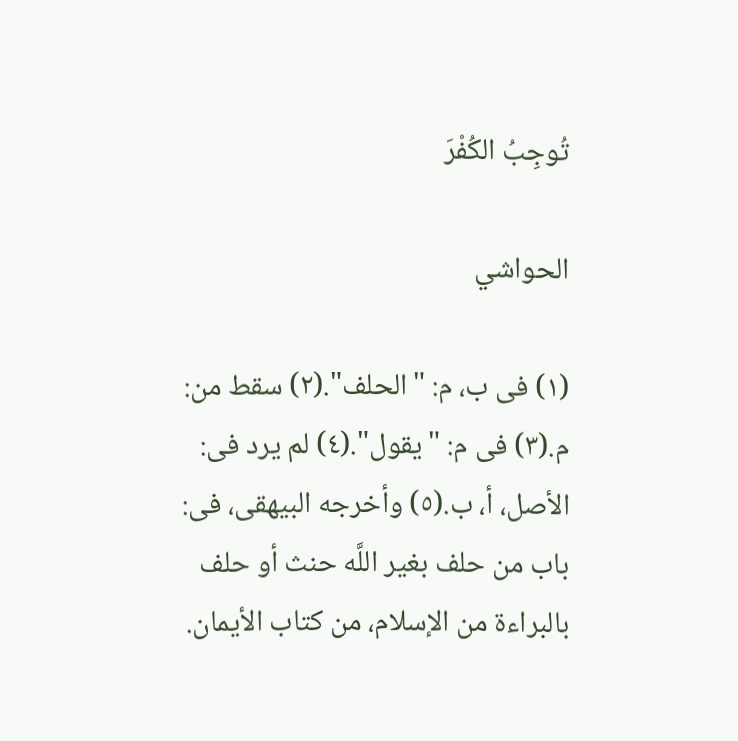تُوجِبُ الكُفْرَ

الحواشي

(١) فى ب، م: "الحلف".(٢) سقط من: م.(٣) فى م: "يقول".(٤) لم يرد فى: الأصل، أ، ب.(٥) وأخرجه البيهقى، فى: باب من حلف بغير اللَّه حنث أو حلف بالبراءة من الإسلام، من كتاب الأيمان.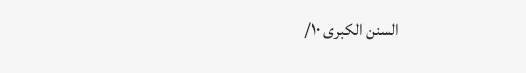السنن الكبرى ١٠/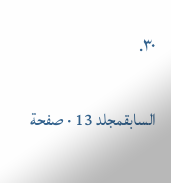٣٠.

السابقمجلد 13 · صفحة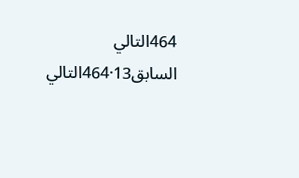464التالي
السابق13·464التالي